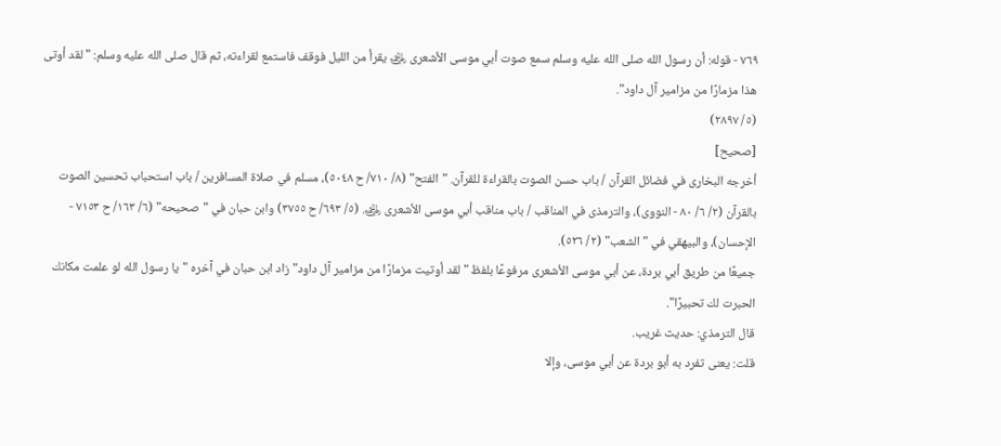٧٦٩ - قوله: أن رسول الله صلى الله عليه وسلم سمع صوت أبي موسى الأشعرى ﵁ يقرأ من الليل فوقف فاستمع لقراءته، ثم قال صلى الله عليه وسلم: "لقد أوتى هذا مزمارًا من مزامير آل داود".
(٥/ ٢٨٩٧)
[صحيح]
أخرجه البخارى في فضائل القرآن / باب حسن الصوت بالقراءة للقرآن. "الفتح" (٨/ ٧١٠/ ح ٥٠٤٨)، مسلم في صلاة المسافرين / باب استحباب تحسين الصوت بالقرآن (٢/ ٦/ ٨٠ - النووى)، والترمذى في المناقب / باب مناقب أبي موسى الأشعرى ﵁. (٥/ ٦٩٣/ ح ٣٧٥٥) وابن حبان في "صحيحه" (٦/ ١٦٣/ ح ٧١٥٣ - الإحسان)، والبيهقي في "الشعب" (٢/ ٥٢٦).
جميعًا من طريق أبي بردة، عن أبي موسى الأشعرى مرفوعًا بلفظ "لقد أوتيت مزمارًا من مزامير آل داود" زاد ابن حبان في آخره "يا رسول الله لو علمت مكانك الحبرت لك تحبيرًا".
قال الترمذي: حديث غريب.
قلت: يعنى تفرد به أبو بردة عن أبي موسى، وإلا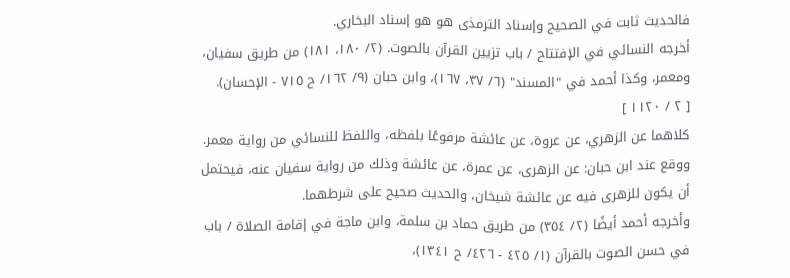فالحديث ثابت في الصحيح وإسناد الترمذى هو هو إسناد البخاري.
أخرجه النسائي في الإفتتاح / باب تزيين القرآن بالصوت. (٢/ ١٨٠، ١٨١) من طريق سفيان، ومعمر، وكذا أحمد في "المسند" (٦/ ٣٧، ١٦٧)، وابن حبان (٩/ ١٦٢/ ح ٧١٥ - الإحسان).
[ ٢ / ١١٢٠ ]
كلاهما عن الزهري، عن عروة، عن عائشة مرفوعًا بلفظه، واللفظ للنسائي من رواية معمر.
ووقع عند ابن حبان: عن الزهرى، عن عمرة، عن عائشة وذلك من رواية سفيان عنه، فيحتمل أن يكون للزهرى فيه عن عائشة شيخان، والحديث صحيح على شرطهما.
وأخرجه أحمد أيضًا (٢/ ٣٥٤) من طريق حماد بن سلمة، وابن ماجة في إقامة الصلاة / باب في حسن الصوت بالقرآن (١/ ٤٢٥ - ٤٢٦/ ح ١٣٤١)،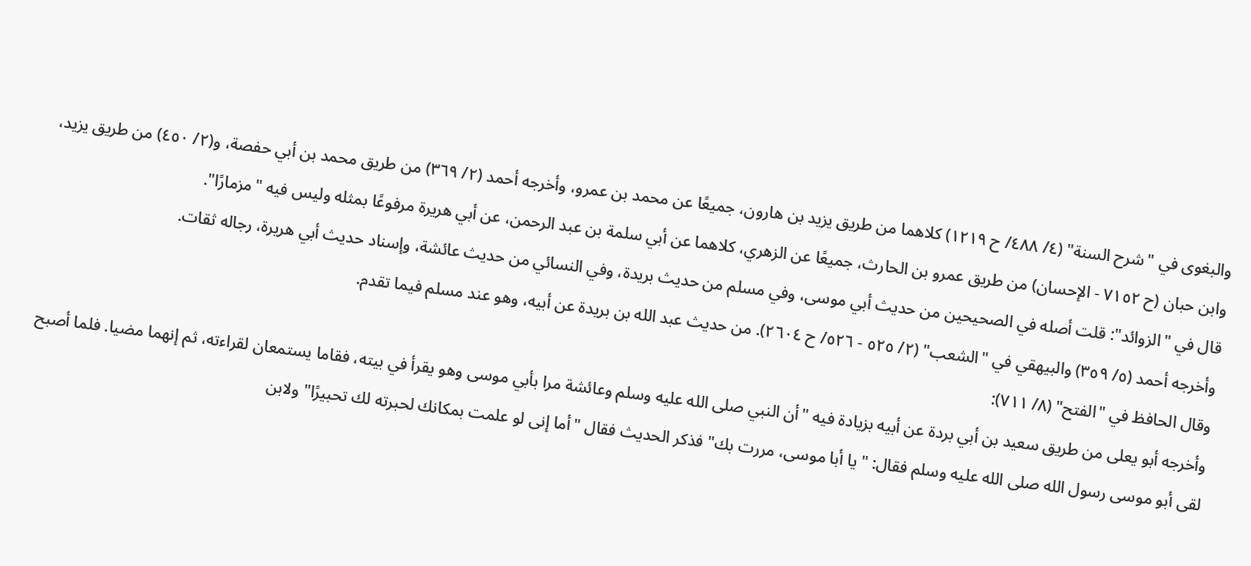والبغوى في "شرح السنة" (٤/ ٤٨٨/ ح ١٢١٩) كلاهما من طريق يزيد بن هارون، جميعًا عن محمد بن عمرو، وأخرجه أحمد (٢/ ٣٦٩) من طريق محمد بن أبي حفصة، و(٢/ ٤٥٠) من طريق يزيد، وابن حبان (ح ٧١٥٢ - الإحسان) من طريق عمرو بن الحارث، جميعًا عن الزهري، كلاهما عن أبي سلمة بن عبد الرحمن، عن أبي هريرة مرفوعًا بمثله وليس فيه "مزمارًا".
قال في "الزوائد": قلت أصله في الصحيحين من حديث أبي موسى، وفي مسلم من حديث بريدة، وفي النسائي من حديث عائشة، وإسناد حديث أبي هريرة، رجاله ثقات.
وأخرجه أحمد (٥/ ٣٥٩) والبيهقي في "الشعب" (٢/ ٥٢٥ - ٥٢٦/ ح ٢٦٠٤). من حديث عبد الله بن بريدة عن أبيه، وهو عند مسلم فيما تقدم.
وقال الحافظ في "الفتح" (٨/ ٧١١):
وأخرجه أبو يعلى من طريق سعيد بن أبي بردة عن أبيه بزيادة فيه "أن النبي صلى الله عليه وسلم وعائشة مرا بأبي موسى وهو يقرأ في بيته، فقاما يستمعان لقراءته، ثم إنهما مضيا. فلما أصبح لقى أبو موسى رسول الله صلى الله عليه وسلم فقال: "يا أبا موسى، مررت بك" فذكر الحديث فقال "أما إنى لو علمت بمكانك لحبرته لك تحبيرًا" ولابن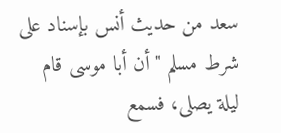سعد من حديث أنس بإسناد على شرط مسلم "أن أبا موسى قام ليلة يصلى، فسمع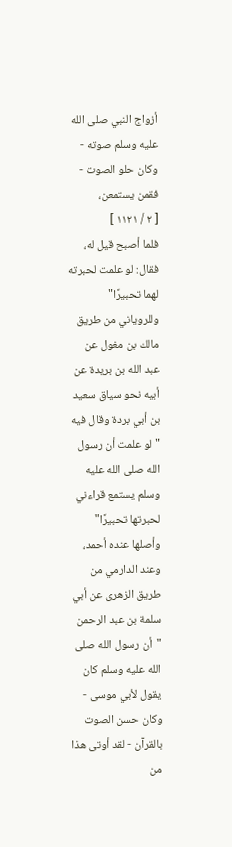أزواج النبي صلى الله عليه وسلم صوته - وكان حلو الصوت - فقمن يستمعن،
[ ٢ / ١١٢١ ]
فلما أصبح قيل له، فقال: لو علمت لحبرته لهما تحبيرًا" وللروياني من طريق مالك بن مغول عن عبد الله بن بريدة عن أبيه نحو سياق سعيد بن أبي بردة وقال فيه "لو علمت أن رسول الله صلى الله عليه وسلم يستمع قراءني لحبرتها تحبيرًا" وأصلها عنده أحمد، وعند الدارمي من طريق الزهرى عن أبي سلمة بن عبد الرحمن "أن رسول الله صلى الله عليه وسلم كان يقول لأبي موسى - وكان حسن الصوت بالقرآن - لقد أوتى هذا من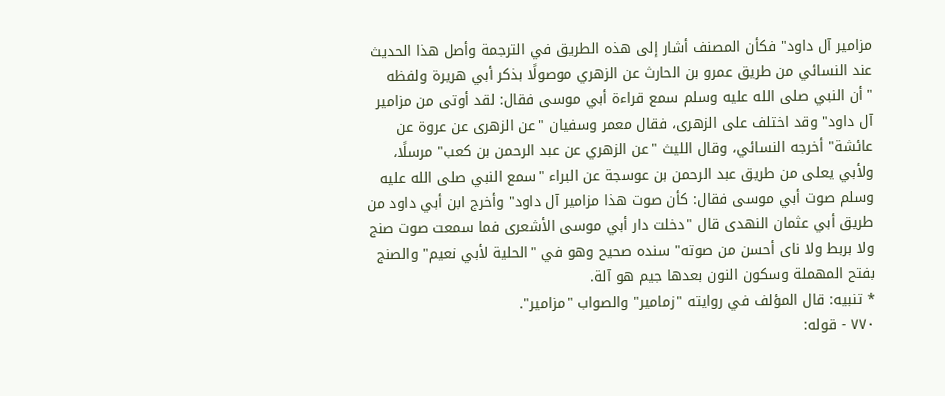مزامير آل داود" فكأن المصنف أشار إلى هذه الطريق في الترجمة وأصل هذا الحديث عند النسائي من طريق عمرو بن الحارث عن الزهري موصولًا بذكر أبي هريرة ولفظه "أن النبي صلى الله عليه وسلم سمع قراءة أبي موسى فقال: لقد أوتى من مزامير آل داود" وقد اختلف على الزهرى، فقال معمر وسفيان "عن الزهرى عن عروة عن عائشة" أخرجه النسائي، وقال الليث "عن الزهري عن عبد الرحمن بن كعب" مرسلًا، ولأبي يعلى من طريق عبد الرحمن بن عوسجة عن البراء "سمع النبي صلى الله عليه وسلم صوت أبي موسى فقال: كأن صوت هذا مزامير آل داود" وأخرج ابن أبي داود من طريق أبي عثمان النهدى قال "دخلت دار أبي موسى الأشعرى فما سمعت صوت صنج ولا بربط ولا ناى أحسن من صوته" سنده صحيح وهو في "الحلية لأبي نعيم" والصنج بفتح المهملة وسكون النون بعدها جيم هو آلة.
* تنبيه: قال المؤلف في روايته "زمامير" والصواب "مزامير".
٧٧٠ - قوله: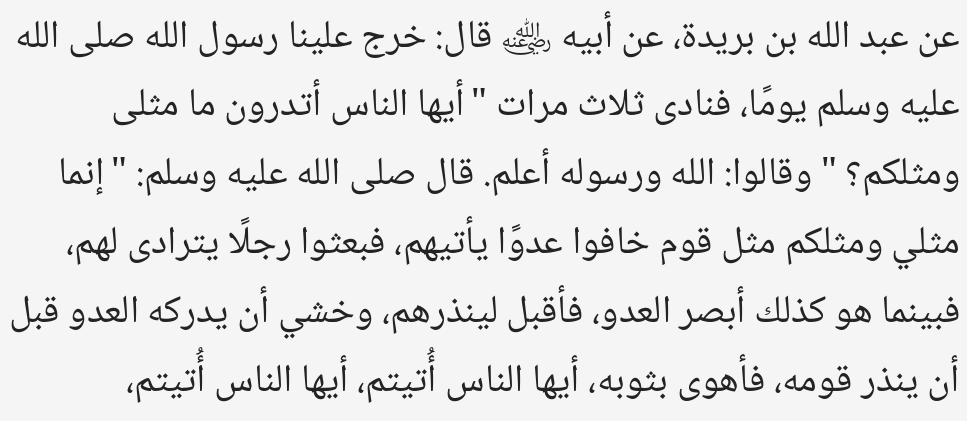عن عبد الله بن بريدة، عن أبيه ﵁ قال: خرج علينا رسول الله صلى الله عليه وسلم يومًا، فنادى ثلاث مرات "أيها الناس أتدرون ما مثلى ومثلكم؟ " وقالوا: الله ورسوله أعلم. قال صلى الله عليه وسلم: "إنما مثلي ومثلكم مثل قوم خافوا عدوًا يأتيهم، فبعثوا رجلًا يترادى لهم، فبينما هو كذلك أبصر العدو، فأقبل لينذرهم، وخشي أن يدركه العدو قبل أن ينذر قومه، فأهوى بثوبه، أيها الناس أُتيتم، أيها الناس أُتيتم،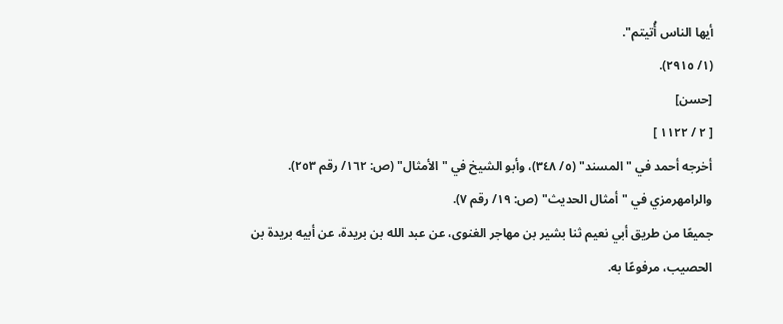أيها الناس أُتيتم".
(١/ ٢٩١٥).
[حسن]
[ ٢ / ١١٢٢ ]
أخرجه أحمد في "المسند" (٥/ ٣٤٨)، وأبو الشيخ في "الأمثال" (ص: ١٦٢/ رقم ٢٥٣). والرامهرمزي في "أمثال الحديث" (ص: ١٩/ رقم ٧).
جميعًا من طريق أبي نعيم ثنا بشير بن مهاجر الغنوى، عن عبد الله بن بريدة، عن أبيه بريدة بن الحصيب، مرفوعًا به.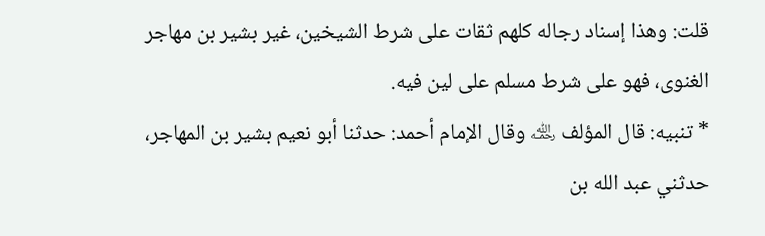قلت: وهذا إسناد رجاله كلهم ثقات على شرط الشيخين، غير بشير بن مهاجر الغنوى، فهو على شرط مسلم على لين فيه.
* تنبيه: قال المؤلف ﵀ وقال الإمام أحمد: حدثنا أبو نعيم بشير بن المهاجر، حدثني عبد الله بن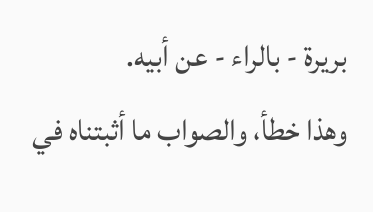بريرة - بالراء - عن أبيه.
وهذا خطأ، والصواب ما أثبتناه في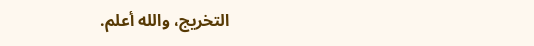التخريج، والله أعلم.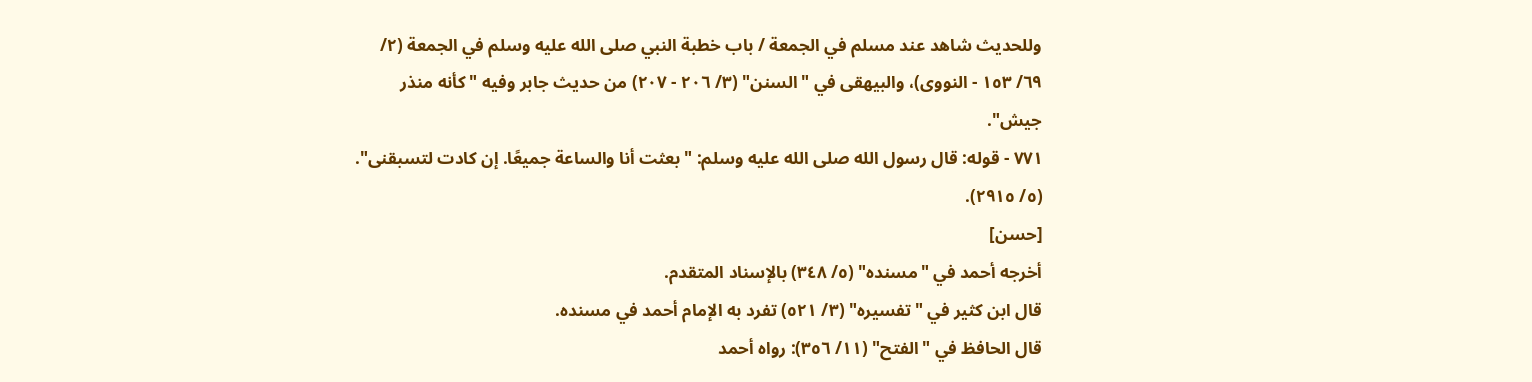وللحديث شاهد عند مسلم في الجمعة / باب خطبة النبي صلى الله عليه وسلم في الجمعة (٢/ ٦٩/ ١٥٣ - النووى)، والبيهقى في "السنن" (٣/ ٢٠٦ - ٢٠٧) من حديث جابر وفيه "كأنه منذر جيش".
٧٧١ - قوله: قال رسول الله صلى الله عليه وسلم: "بعثت أنا والساعة جميعًا. إن كادت لتسبقنى".
(٥/ ٢٩١٥).
[حسن]
أخرجه أحمد في "مسنده" (٥/ ٣٤٨) بالإسناد المتقدم.
قال ابن كثير في "تفسيره" (٣/ ٥٢١) تفرد به الإمام أحمد في مسنده.
قال الحافظ في "الفتح" (١١/ ٣٥٦): رواه أحمد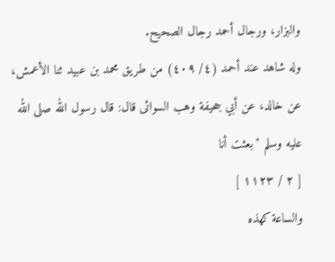والبزار، ورجال أحمد رجال الصحيح.
وله شاهد عند أحمد (٤/ ٤٠٩) من طريق محمد بن عبيد ثنا الأعمش، عن خالد، عن أبي جحيفة وهب السوائى قال: قال رسول الله صلى الله عليه وسلم "بعثت أنا
[ ٢ / ١١٢٣ ]
والساعة كهذه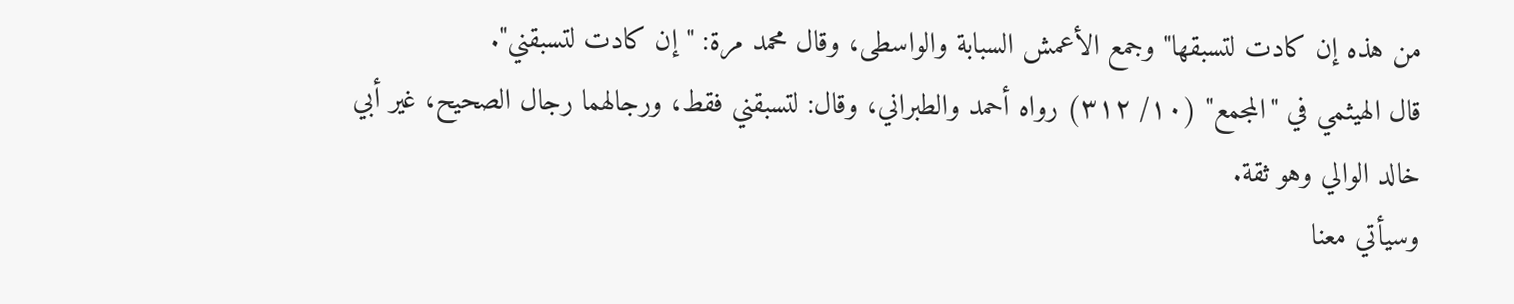من هذه إن كادت لتسبقها" وجمع الأعمش السبابة والواسطى، وقال محمد مرة: "إن كادت لتسبقني".
قال الهيثمي في "المجمع" (١٠/ ٣١٢) رواه أحمد والطبراني، وقال: لتسبقني فقط، ورجالهما رجال الصحيح، غير أبي خالد الوالي وهو ثقة.
وسيأتي معنا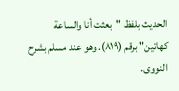الحديث بلفظ "بعثت أنا والساعة كهاتين" برقم (٨١٩). وهو عند مسلم بشرح النووى.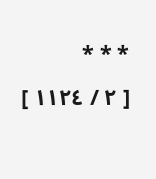* * *
[ ٢ / ١١٢٤ ]